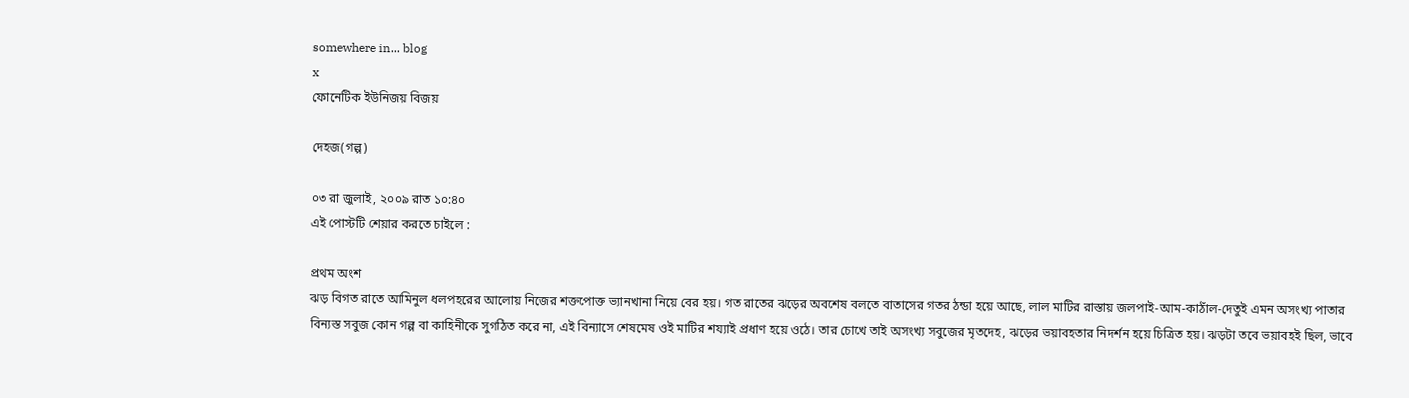somewhere in... blog
x
ফোনেটিক ইউনিজয় বিজয়

দেহজ(গল্প)

০৩ রা জুলাই, ২০০৯ রাত ১০:৪০
এই পোস্টটি শেয়ার করতে চাইলে :

প্রথম অংশ
ঝড় বিগত রাতে আমিনুল ধলপহরের আলোয় নিজের শক্তপোক্ত ভ্যানখানা নিয়ে বের হয়। গত রাতের ঝড়ের অবশেষ বলতে বাতাসের গতর ঠন্ডা হয়ে আছে, লাল মাটির রাস্তায় জলপাই-আম-কাঠাঁল-দেতুই এমন অসংখ্য পাতার বিন্যস্ত সবুজ কোন গল্প বা কাহিনীকে সুগঠিত করে না, এই বিন্যাসে শেষমেষ ওই মাটির শয্যাই প্রধাণ হয়ে ওঠে। তার চোখে তাই অসংখ্য সবুজের মৃতদেহ, ঝড়ের ভয়াবহতার নিদর্শন হয়ে চিত্রিত হয়। ঝড়টা তবে ভয়াবহই ছিল, ভাবে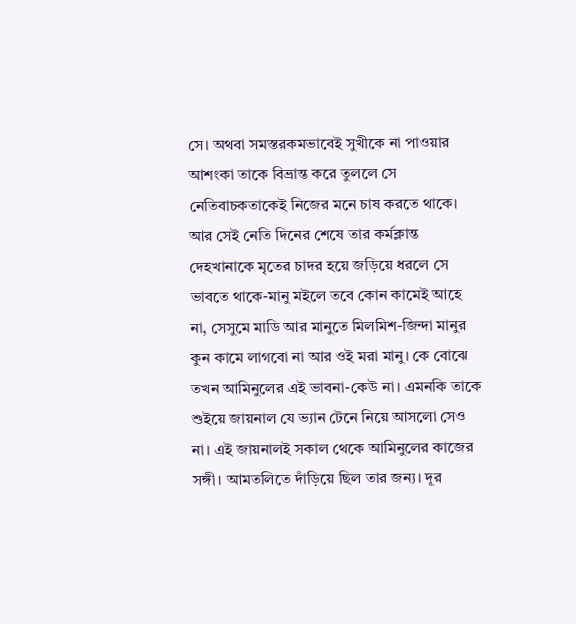সে। অথবা সমস্তরকমভাবেই সুখীকে না পাওয়ার আশংকা তাকে বিভ্রান্ত করে তুললে সে নেতিবাচকতাকেই নিজের মনে চাষ করতে থাকে। আর সেই নেতি দিনের শেষে তার কর্মক্লান্ত দেহখানাকে মৃতের চাদর হয়ে জড়িয়ে ধরলে সে ভাবতে থাকে-মানু মইলে তবে কোন কামেই আহে না, সেসুমে মাডি আর মানুতে মিলমিশ-জিন্দা মানুর কুন কামে লাগবো না আর ওই মরা মানু। কে বোঝে তখন আমিনুলের এই ভাবনা-কেউ না। এমনকি তাকে শুইয়ে জায়নাল যে ভ্যান টেনে নিয়ে আসলো সেও না। এই জায়নালই সকাল থেকে আমিনুলের কাজের সঙ্গী। আমতলিতে দাঁড়িয়ে ছিল তার জন্য। দূর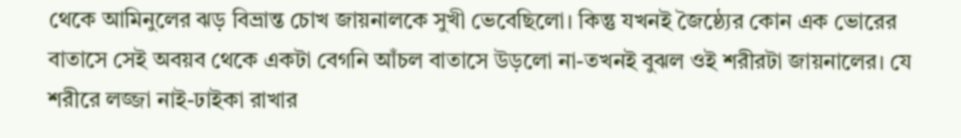থেকে আমিনুলের ঝড় বিভ্রান্ত চোখ জায়নালকে সুখী ভেবেছিলো। কিন্তু যখনই জৈষ্ঠ্যের কোন এক ভোরের বাতাসে সেই অবয়ব থেকে একটা বেগনি আঁচল বাতাসে উড়লো না-তখনই বুঝল ওই শরীরটা জায়নালের। যে শরীরে লজ্জা নাই-ঢাইকা রাখার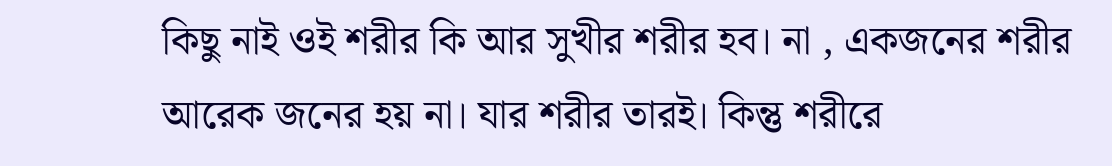কিছু নাই ওই শরীর কি আর সুখীর শরীর হব। না , একজনের শরীর আরেক জনের হয় না। যার শরীর তারই। কিন্তু শরীরে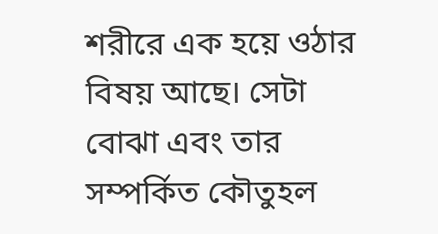শরীরে এক হয়ে ওঠার বিষয় আছে। সেটা বোঝা এবং তার সম্পর্কিত কৌতুহল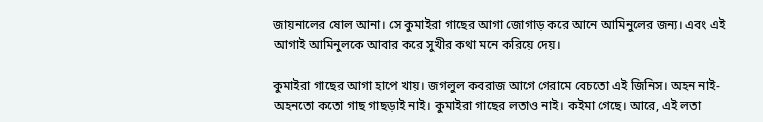জায়নালের ষোল আনা। সে কুমাইরা গাছের আগা জোগাড় করে আনে আমিনুলের জন্য। এবং এই আগাই আমিনুলকে আবার করে সুখীর কথা মনে করিয়ে দেয়।

কুমাইরা গাছের আগা হাপে খায়। জগলুল কবরাজ আগে গেরামে বেচতো এই জিনিস। অহন নাই-অহনতো কতো গাছ গাছড়াই নাই। কুমাইরা গাছের লতাও নাই। কইমা গেছে। আরে, এই লতা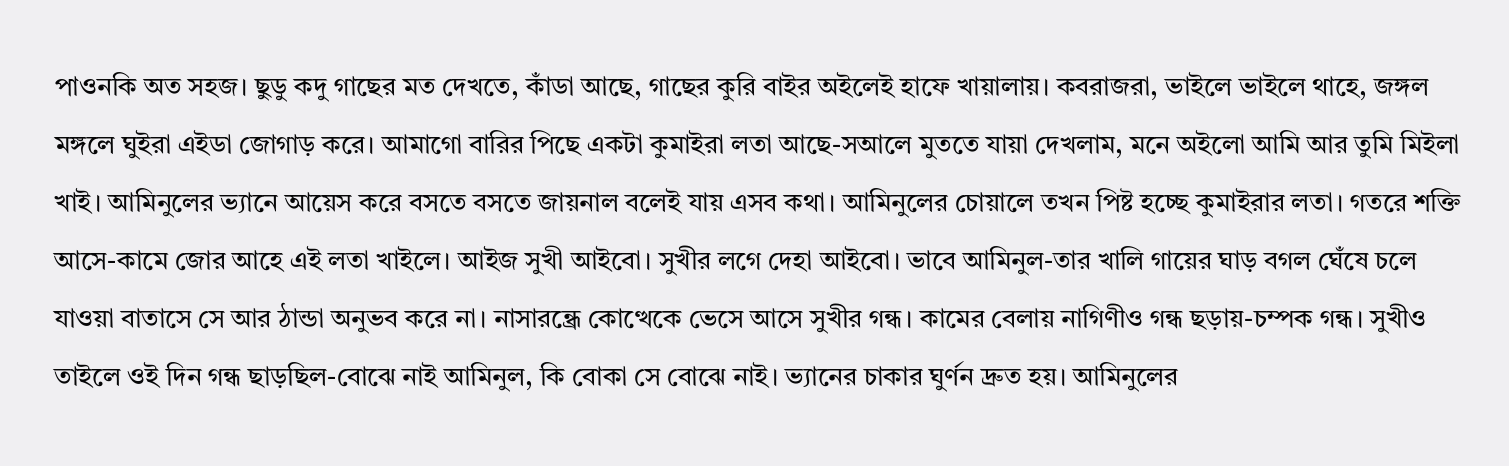পাওনকি অত সহজ। ছুডু কদু গাছের মত দেখতে, কাঁডা আছে, গাছের কুরি বাইর অইলেই হাফে খায়ালায়। কবরাজরা, ভাইলে ভাইলে থাহে, জঙ্গল মঙ্গলে ঘুইরা এইডা জোগাড় করে। আমাগো বারির পিছে একটা কুমাইরা লতা আছে-সআলে মুততে যায়া দেখলাম, মনে অইলো আমি আর তুমি মিইলা খাই। আমিনুলের ভ্যানে আয়েস করে বসতে বসতে জায়নাল বলেই যায় এসব কথা। আমিনুলের চোয়ালে তখন পিষ্ট হচ্ছে কুমাইরার লতা। গতরে শক্তি আসে-কামে জোর আহে এই লতা খাইলে। আইজ সুখী আইবো। সুখীর লগে দেহা আইবো। ভাবে আমিনুল-তার খালি গায়ের ঘাড় বগল ঘেঁষে চলে যাওয়া বাতাসে সে আর ঠান্ডা অনুভব করে না। নাসারন্ধ্রে কোত্থেকে ভেসে আসে সুখীর গন্ধ। কামের বেলায় নাগিণীও গন্ধ ছড়ায়-চম্পক গন্ধ। সুখীও তাইলে ওই দিন গন্ধ ছাড়ছিল-বোঝে নাই আমিনুল, কি বোকা সে বোঝে নাই। ভ্যানের চাকার ঘুর্ণন দ্রুত হয়। আমিনুলের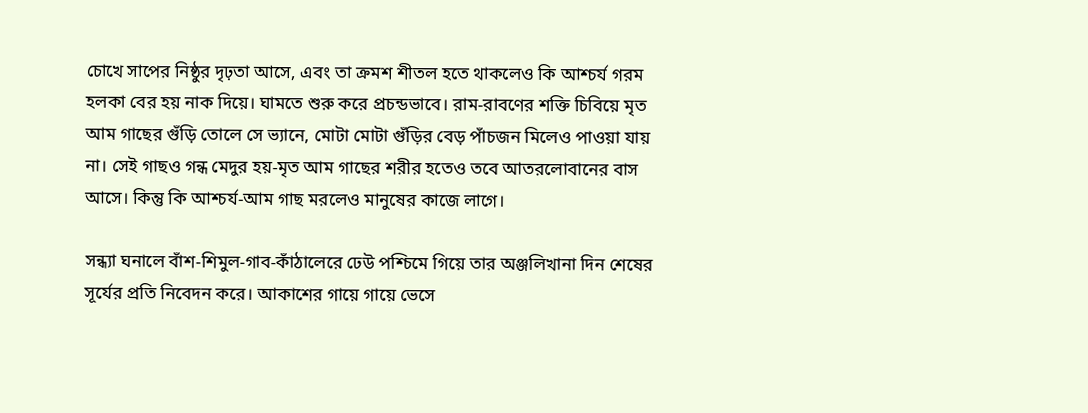চোখে সাপের নিষ্ঠুর দৃঢ়তা আসে, এবং তা ক্রমশ শীতল হতে থাকলেও কি আশ্চর্য গরম হলকা বের হয় নাক দিয়ে। ঘামতে শুরু করে প্রচন্ডভাবে। রাম-রাবণের শক্তি চিবিয়ে মৃত আম গাছের গুঁড়ি তোলে সে ভ্যানে, মোটা মোটা গুঁড়ির বেড় পাঁচজন মিলেও পাওয়া যায় না। সেই গাছও গন্ধ মেদুর হয়-মৃত আম গাছের শরীর হতেও তবে আতরলোবানের বাস আসে। কিন্তু কি আশ্চর্য-আম গাছ মরলেও মানুষের কাজে লাগে।

সন্ধ্যা ঘনালে বাঁশ-শিমুল-গাব-কাঁঠালেরে ঢেউ পশ্চিমে গিয়ে তার অঞ্জলিখানা দিন শেষের সূর্যের প্রতি নিবেদন করে। আকাশের গায়ে গায়ে ভেসে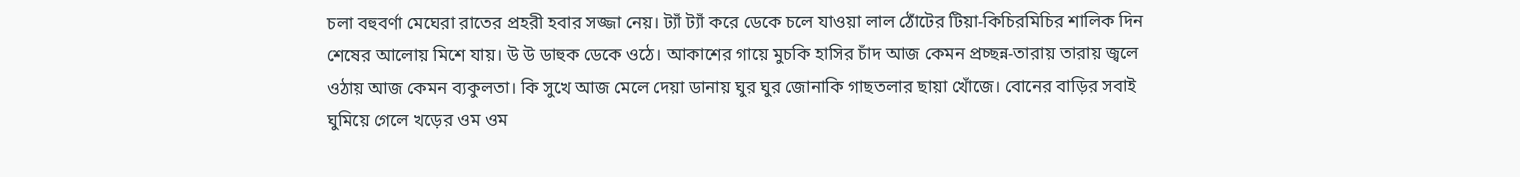চলা বহুবর্ণা মেঘেরা রাতের প্রহরী হবার সজ্জা নেয়। ট্যাঁ ট্যাঁ করে ডেকে চলে যাওয়া লাল ঠোঁটের টিয়া-কিচিরমিচির শালিক দিন শেষের আলোয় মিশে যায়। উ উ ডাহুক ডেকে ওঠে। আকাশের গায়ে মুচকি হাসির চাঁদ আজ কেমন প্রচ্ছন্ন-তারায় তারায় জ্বলে ওঠায় আজ কেমন ব্যকুলতা। কি সুখে আজ মেলে দেয়া ডানায় ঘুর ঘুর জোনাকি গাছতলার ছায়া খোঁজে। বোনের বাড়ির সবাই ঘুমিয়ে গেলে খড়ের ওম ওম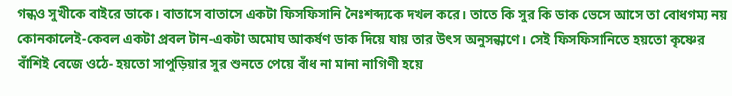গন্ধও সুখীকে বাইরে ডাকে। বাতাসে বাতাসে একটা ফিসফিসানি নৈঃশব্দ্যকে দখল করে। তাতে কি সুর কি ডাক ভেসে আসে তা বোধগম্য নয় কোনকালেই-কেবল একটা প্রবল টান-একটা অমোঘ আকর্ষণ ডাক দিয়ে যায় তার উৎস অনুসন্ধাণে। সেই ফিসফিসানিতে হয়তো কৃষ্ণের বাঁশিই বেজে ওঠে- হয়তো সাপুড়িয়ার সুর শুনতে পেয়ে বাঁধ না মানা নাগিণী হয়ে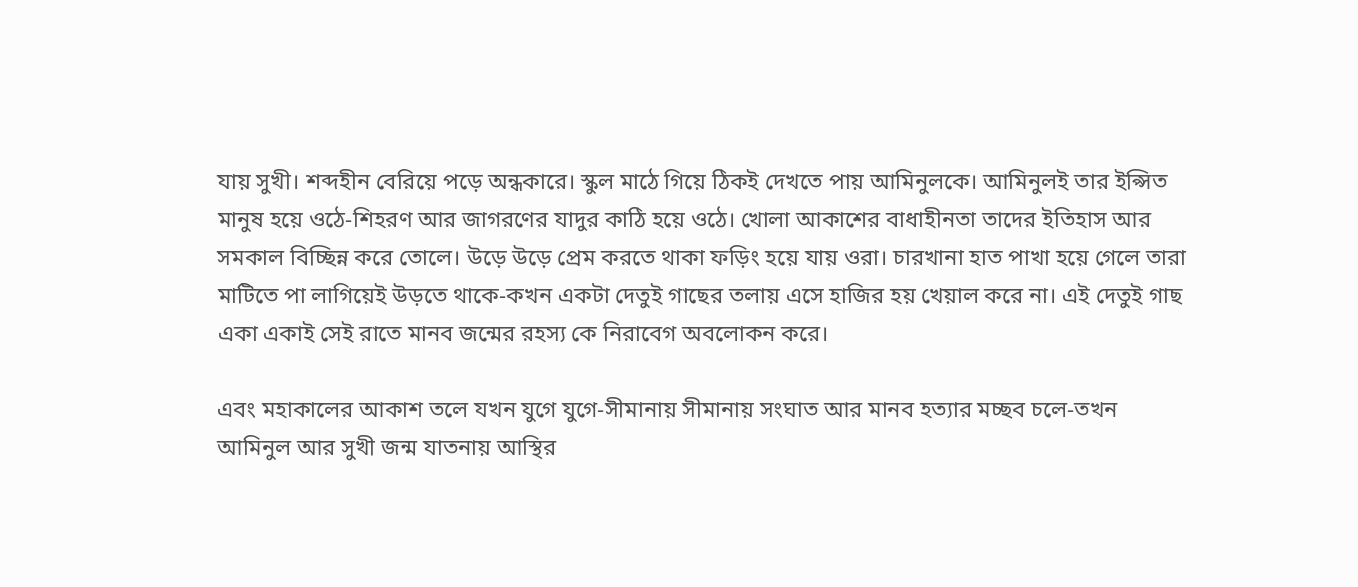যায় সুখী। শব্দহীন বেরিয়ে পড়ে অন্ধকারে। স্কুল মাঠে গিয়ে ঠিকই দেখতে পায় আমিনুলকে। আমিনুলই তার ইপ্সিত মানুষ হয়ে ওঠে-শিহরণ আর জাগরণের যাদুর কাঠি হয়ে ওঠে। খোলা আকাশের বাধাহীনতা তাদের ইতিহাস আর সমকাল বিচ্ছিন্ন করে তোলে। উড়ে উড়ে প্রেম করতে থাকা ফড়িং হয়ে যায় ওরা। চারখানা হাত পাখা হয়ে গেলে তারা মাটিতে পা লাগিয়েই উড়তে থাকে-কখন একটা দেতুই গাছের তলায় এসে হাজির হয় খেয়াল করে না। এই দেতুই গাছ একা একাই সেই রাতে মানব জন্মের রহস্য কে নিরাবেগ অবলোকন করে।

এবং মহাকালের আকাশ তলে যখন যুগে যুগে-সীমানায় সীমানায় সংঘাত আর মানব হত্যার মচ্ছব চলে-তখন আমিনুল আর সুখী জন্ম যাতনায় আস্থির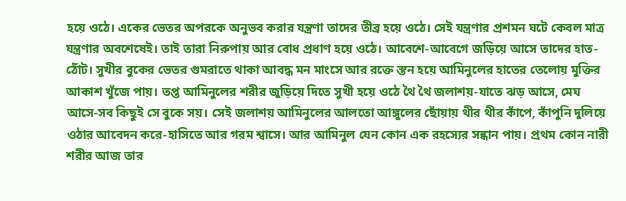হয়ে ওঠে। একের ভেতর অপরকে অনুভব করার যন্ত্রণা তাদের তীব্র হয়ে ওঠে। সেই যন্ত্রণার প্রশমন ঘটে কেবল মাত্র যন্ত্রণার অবশেষেই। তাই তারা নিরুপায় আর বোধ প্রধাণ হয়ে ওঠে। আবেশে-আবেগে জড়িয়ে আসে তাদের হাত-ঠোঁট। সুখীর বুকের ভেতর গুমরাতে থাকা আবদ্ধ মন মাংসে আর রক্তে স্তন হয়ে আমিনুলের হাতের তেলোয় মুক্তির আকাশ খুঁজে পায়। তপ্ত আমিনুলের শরীর জুড়িয়ে দিতে সুখী হয়ে ওঠে থৈ থৈ জলাশয়-যাতে ঝড় আসে, মেঘ আসে-সব কিছুই সে বুকে সয়। সেই জলাশয় আমিনুলের আলতো আঙ্গুলের ছোঁয়ায় থীর থীর কাঁপে, কাঁপুনি দুলিয়ে ওঠার আবেদন করে-হাসিতে আর গরম শ্বাসে। আর আমিনুল যেন কোন এক রহস্যের সন্ধান পায়। প্রথম কোন নারী শরীর আজ তার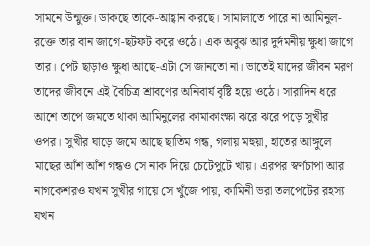সামনে উন্মুক্ত। ডাকছে তাকে-আহ্বান করছে। সামালাতে পারে না আমিনুল-রক্তে তার বান জাগে-ছটফট করে ওঠে। এক অবুঝ আর দুর্দমনীয় ক্ষুধা জাগে তার। পেট ছাড়াও ক্ষুধা আছে-এটা সে জানতো না। ভাতেই যাদের জীবন মরণ তাদের জীবনে এই বৈচিত্র শ্রাবণের অনিবার্য বৃষ্টি হয়ে ওঠে। সারাদিন ধরে আশে তাপে জমতে থাকা আমিনুলের কামাকাংক্ষা ঝরে ঝরে পড়ে সুখীর ওপর। সুখীর ঘাড়ে জমে আছে ছাতিম গন্ধ, গলায় মহুয়া, হাতের আঙ্গুলে মাছের আঁশ আঁশ গন্ধও সে নাক দিয়ে চেটেপুটে খায়। এরপর স্বর্ণচাপা আর নাগকেশরও যখন সুখীর গায়ে সে খুঁজে পায়, কামিনী ভরা তলপেটের রহস্য যখন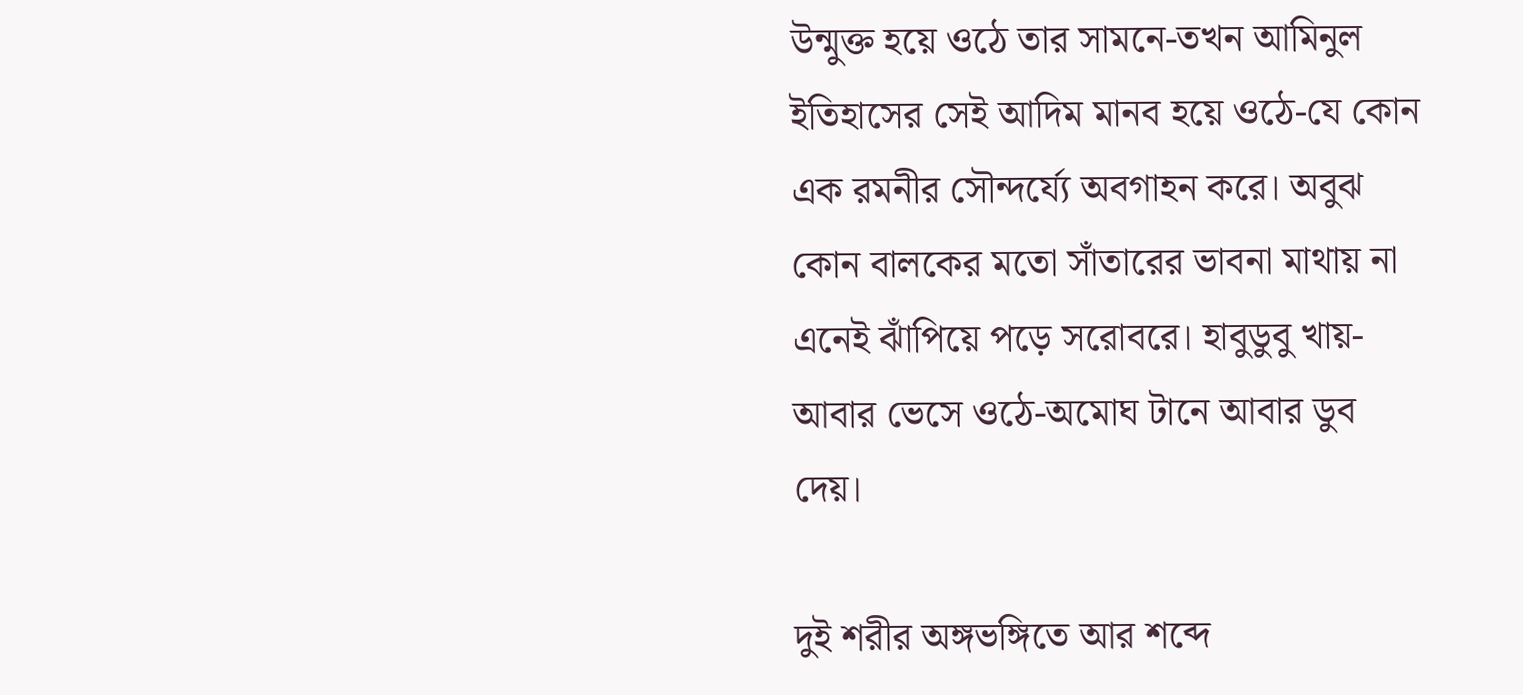উন্মুক্ত হয়ে ওঠে তার সামনে-তখন আমিনুল ইতিহাসের সেই আদিম মানব হয়ে ওঠে-যে কোন এক রমনীর সৌন্দর্য্যে অবগাহন করে। অবুঝ কোন বালকের মতো সাঁতারের ভাবনা মাথায় না এনেই ঝাঁপিয়ে পড়ে সরোবরে। হাবুডুবু খায়-আবার ভেসে ওঠে-অমোঘ টানে আবার ডুব দেয়।

দুই শরীর অঙ্গভঙ্গিতে আর শব্দে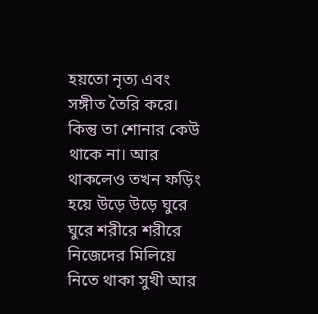হয়তো নৃত্য এবং সঙ্গীত তৈরি করে। কিন্তু তা শোনার কেউ থাকে না। আর থাকলেও তখন ফড়িং হয়ে উড়ে উড়ে ঘুরে ঘুরে শরীরে শরীরে নিজেদের মিলিয়ে নিতে থাকা সুখী আর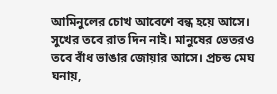আমিনুলের চোখ আবেশে বন্ধ হয়ে আসে। সুখের তবে রাত দিন নাই। মানুষের ভেতরও তবে বাঁধ ভাঙার জোয়ার আসে। প্রচন্ড মেঘ ঘনায়,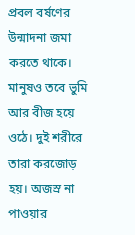প্রবল বর্ষণের উন্মাদনা জমা করতে থাকে। মানুষও তবে ভুমি আর বীজ হয়ে ওঠে। দুই শরীরে তারা করজোড় হয়। অজস্র না পাওয়ার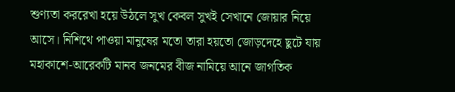শুণ্যতা কররেখা হয়ে উঠলে সুখ কেবল সুখই সেখানে জোয়ার নিয়ে আসে। নিশিথে পাওয়া মানুষের মতো তারা হয়তো জোড়দেহে ছুটে যায় মহাকাশে-আরেকটি মানব জনমের বীজ নামিয়ে আনে জাগতিক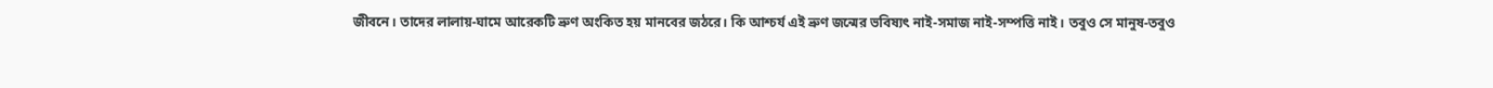জীবনে। তাদের লালায়-ঘামে আরেকটি ভ্রুণ অংকিত হয় মানবের জঠরে। কি আশ্চর্য এই ভ্রুণ জন্মের ভবিষ্যৎ নাই-সমাজ নাই-সম্পত্তি নাই। তবুও সে মানুষ-তবুও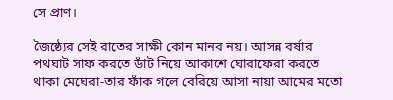সে প্রাণ।

জৈষ্ঠ্যের সেই রাতের সাক্ষী কোন মানব নয়। আসন্ন বর্ষার পথঘাট সাফ করতে ডাঁট নিয়ে আকাশে ঘোরাফেরা করতে থাকা মেঘেরা-তার ফাঁক গলে বেরিয়ে আসা নায়া আমের মতো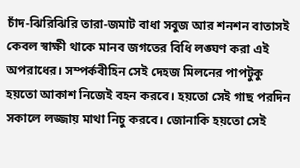চাঁদ-ঝিরিঝিরি তারা-জমাট বাধা সবুজ আর শনশন বাতাসই কেবল স্বাক্ষী থাকে মানব জগতের বিধি লঙ্ঘণ করা এই অপরাধের। সম্পর্কবীহিন সেই দেহজ মিলনের পাপটুকু হয়তো আকাশ নিজেই বহন করবে। হয়তো সেই গাছ পরদিন সকালে লজ্জায় মাথা নিচু করবে। জোনাকি হয়তো সেই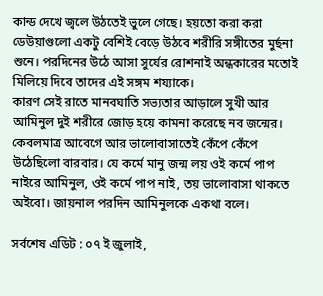কান্ড দেখে জ্বলে উঠতেই ভুলে গেছে। হয়তো করা করা ডেউয়াগুলো একটু বেশিই বেড়ে উঠবে শরীরি সঙ্গীতের মুর্ছনা শুনে। পরদিনের উঠে আসা সুর্যের রোশনাই অন্ধকারের মতোই মিলিয়ে দিবে তাদের এই সঙ্গম শয্যাকে।
কারণ সেই রাতে মানবঘাতি সভ্যতার আড়ালে সুখী আর আমিনুল দুই শরীরে জোড় হয়ে কামনা করেছে নব জন্মের। কেবলমাত্র আবেগে আর ভালোবাসাতেই কেঁপে কেঁপে উঠেছিলো বারবার। যে কর্মে মানু জন্ম লয় ওই কর্মে পাপ নাইরে আমিনুল, ওই কর্মে পাপ নাই, তয় ভালোবাসা থাকতে অইবো। জায়নাল পরদিন আমিনুলকে একথা বলে।

সর্বশেষ এডিট : ০৭ ই জুলাই,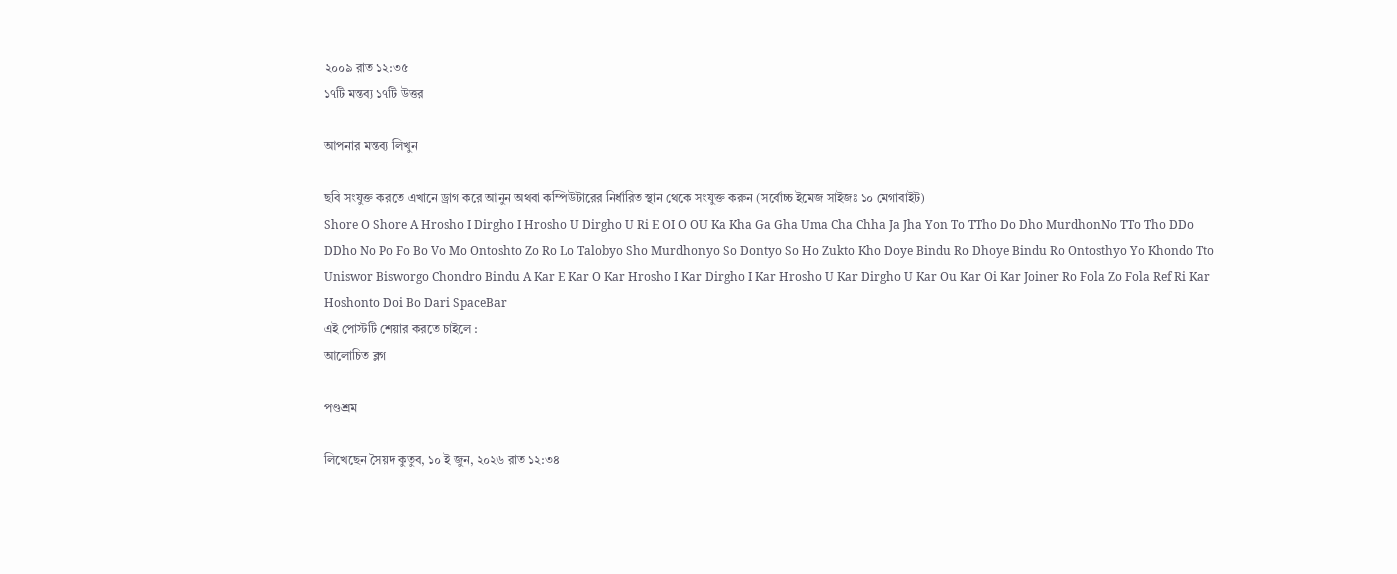২০০৯ রাত ১২:৩৫
১৭টি মন্তব্য ১৭টি উত্তর

আপনার মন্তব্য লিখুন

ছবি সংযুক্ত করতে এখানে ড্রাগ করে আনুন অথবা কম্পিউটারের নির্ধারিত স্থান থেকে সংযুক্ত করুন (সর্বোচ্চ ইমেজ সাইজঃ ১০ মেগাবাইট)
Shore O Shore A Hrosho I Dirgho I Hrosho U Dirgho U Ri E OI O OU Ka Kha Ga Gha Uma Cha Chha Ja Jha Yon To TTho Do Dho MurdhonNo TTo Tho DDo DDho No Po Fo Bo Vo Mo Ontoshto Zo Ro Lo Talobyo Sho Murdhonyo So Dontyo So Ho Zukto Kho Doye Bindu Ro Dhoye Bindu Ro Ontosthyo Yo Khondo Tto Uniswor Bisworgo Chondro Bindu A Kar E Kar O Kar Hrosho I Kar Dirgho I Kar Hrosho U Kar Dirgho U Kar Ou Kar Oi Kar Joiner Ro Fola Zo Fola Ref Ri Kar Hoshonto Doi Bo Dari SpaceBar
এই পোস্টটি শেয়ার করতে চাইলে :
আলোচিত ব্লগ

পণ্ডশ্রম

লিখেছেন সৈয়দ কুতুব, ১০ ই জুন, ২০২৬ রাত ১২:৩৪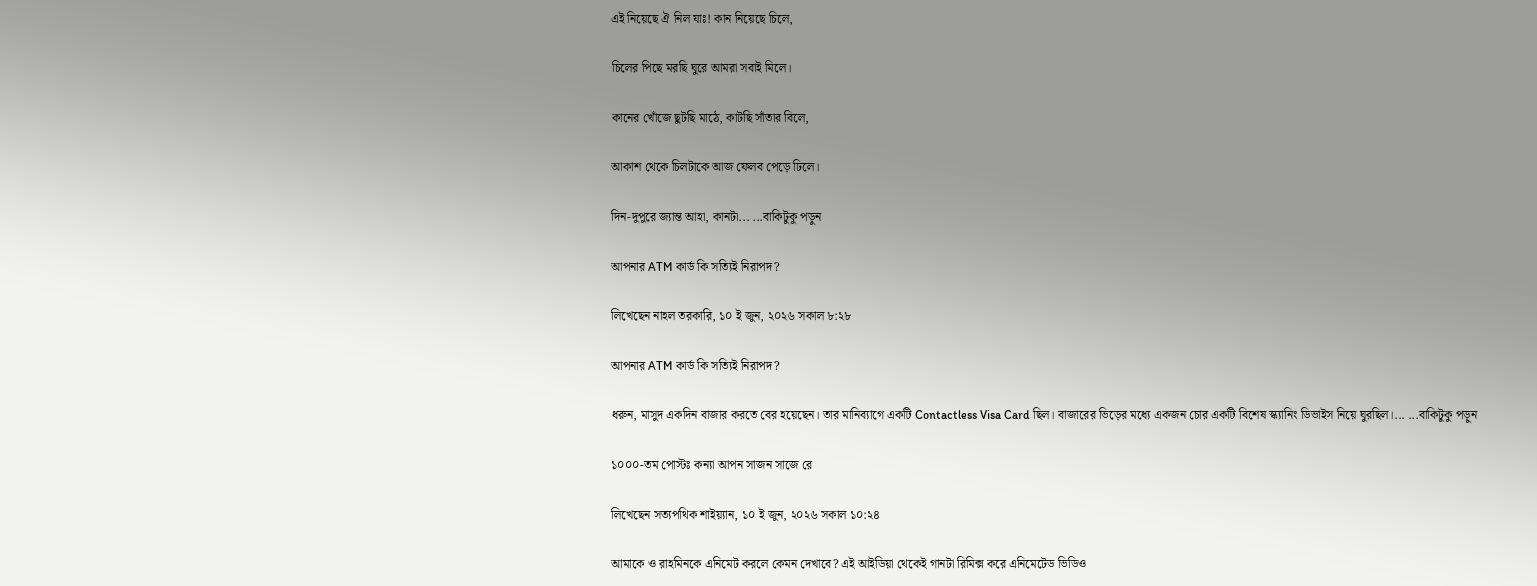এই নিয়েছে ঐ নিল যাঃ! কান নিয়েছে চিলে,

চিলের পিছে মরছি ঘুরে আমরা সবাই মিলে।

কানের খোঁজে ছুটছি মাঠে, কাটছি সাঁতার বিলে,

আকাশ থেকে চিলটাকে আজ ফেলব পেড়ে ঢিলে।

দিন-দুপুরে জ্যান্ত আহা, কানটা... ...বাকিটুকু পড়ুন

আপনার ATM কার্ড কি সত্যিই নিরাপদ?

লিখেছেন নাহল তরকারি, ১০ ই জুন, ২০২৬ সকাল ৮:২৮

আপনার ATM কার্ড কি সত্যিই নিরাপদ?

ধরুন, মাসুদ একদিন বাজার করতে বের হয়েছেন। তার মানিব্যাগে একটি Contactless Visa Card ছিল। বাজারের ভিড়ের মধ্যে একজন চোর একটি বিশেষ স্ক্যানিং ডিভাইস নিয়ে ঘুরছিল।... ...বাকিটুকু পড়ুন

১০০০-তম পোস্টঃ কন্যা আপন সাজন সাজে রে

লিখেছেন সত্যপথিক শাইয়্যান, ১০ ই জুন, ২০২৬ সকাল ১০:২৪

আমাকে ও রাহমিনকে এনিমেট করলে কেমন দেখাবে? এই আইডিয়া থেকেই গানটা রিমিক্স করে এনিমেটেড ভিডিও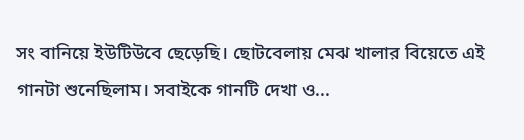সং বানিয়ে ইউটিউবে ছেড়েছি। ছোটবেলায় মেঝ খালার বিয়েতে এই গানটা শুনেছিলাম। সবাইকে গানটি দেখা ও...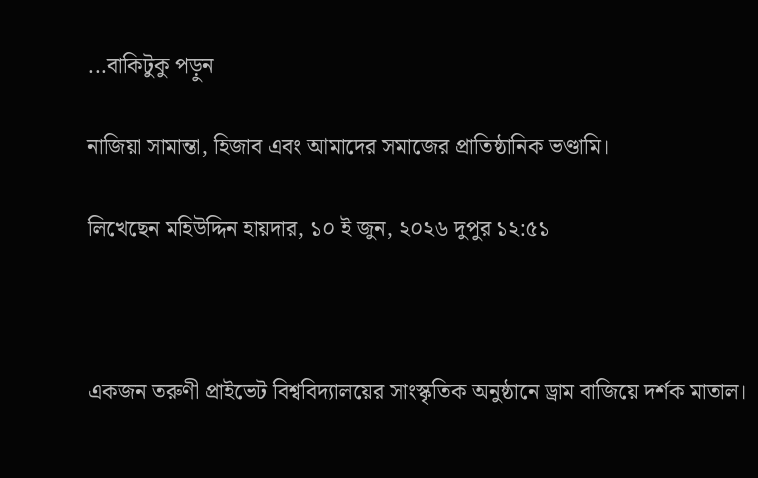...বাকিটুকু পড়ুন

নাজিয়া সামান্তা, হিজাব এবং আমাদের সমাজের প্রাতিষ্ঠানিক ভণ্ডামি।

লিখেছেন মহিউদ্দিন হায়দার, ১০ ই জুন, ২০২৬ দুপুর ১২:৫১



একজন তরুণী প্রাইভেট বিশ্ববিদ্যালয়ের সাংস্কৃতিক অনুষ্ঠানে ড্রাম বাজিয়ে দর্শক মাতাল।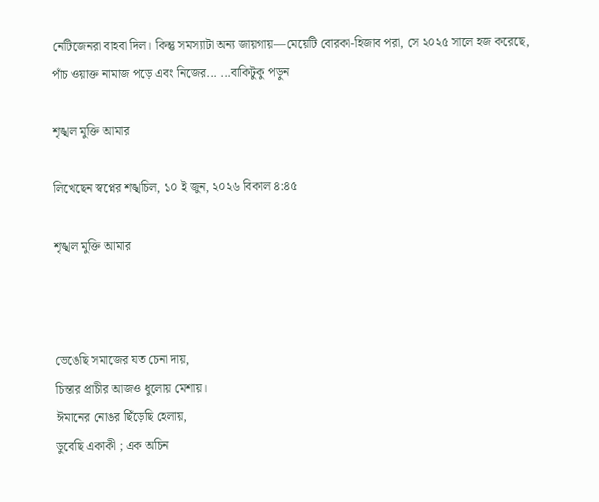নেটিজেনরা বাহবা দিল। কিন্তু সমস্যাটা অন্য জায়গায়—মেয়েটি বোরকা-হিজাব পরা, সে ২০২৫ সালে হজ করেছে, পাঁচ ওয়াক্ত নামাজ পড়ে এবং নিজের... ...বাকিটুকু পড়ুন

শৃঙ্খল মুক্তি আমার

লিখেছেন স্বপ্নের শঙ্খচিল, ১০ ই জুন, ২০২৬ বিকাল ৪:৪৫

শৃঙ্খল মুক্তি আমার



ভেঙেছি সমাজের যত চেনা দায়,
চিন্তার প্রাচীর আজও ধুলোয় মেশায়।
ঈমানের নোঙর ছিঁড়েছি হেলায়,
ডুবেছি একাকী ; এক অচিন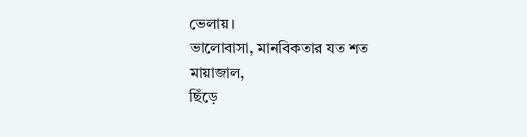ভেলায়।
ভালোবাসা, মানবিকতার যত শত মায়াজাল,
ছিঁড়ে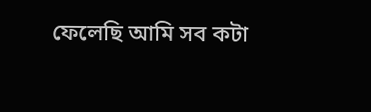ফেলেছি আমি সব কটা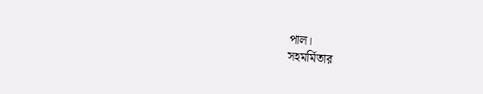পাল।
সহমর্মিতার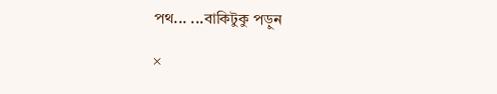পথ... ...বাকিটুকু পড়ুন

×